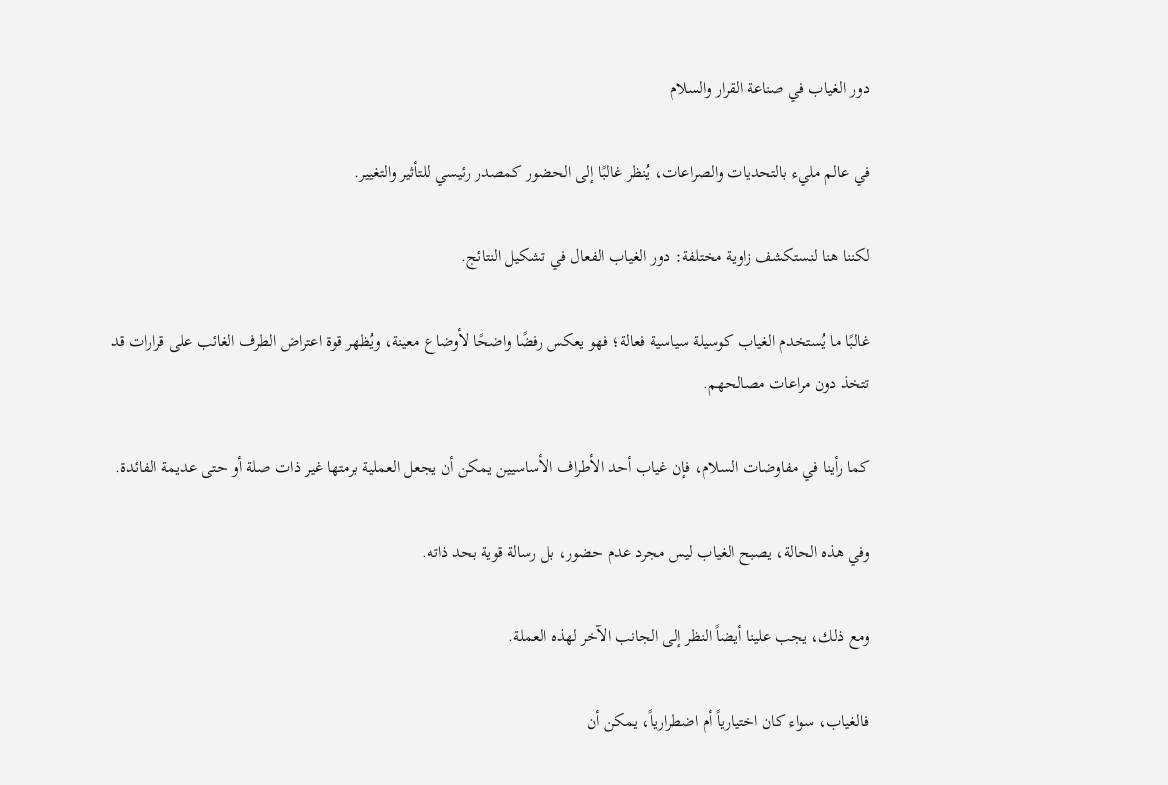دور الغياب في صناعة القرار والسلام

في عالم مليء بالتحديات والصراعات، يُنظر غالبًا إلى الحضور كمصدر رئيسي للتأثير والتغيير.

لكننا هنا لنستكشف زاوية مختلفة: دور الغياب الفعال في تشكيل النتائج.

غالبًا ما يُستخدم الغياب كوسيلة سياسية فعالة؛ فهو يعكس رفضًا واضحًا لأوضاع معينة، ويُظهر قوة اعتراض الطرف الغائب على قرارات قد تتخذ دون مراعات مصالحهم.

كما رأينا في مفاوضات السلام، فإن غياب أحد الأطراف الأساسيين يمكن أن يجعل العملية برمتها غير ذات صلة أو حتى عديمة الفائدة.

وفي هذه الحالة، يصبح الغياب ليس مجرد عدم حضور، بل رسالة قوية بحد ذاته.

ومع ذلك، يجب علينا أيضاً النظر إلى الجانب الآخر لهذه العملة.

فالغياب، سواء كان اختيارياً أم اضطرارياً، يمكن أن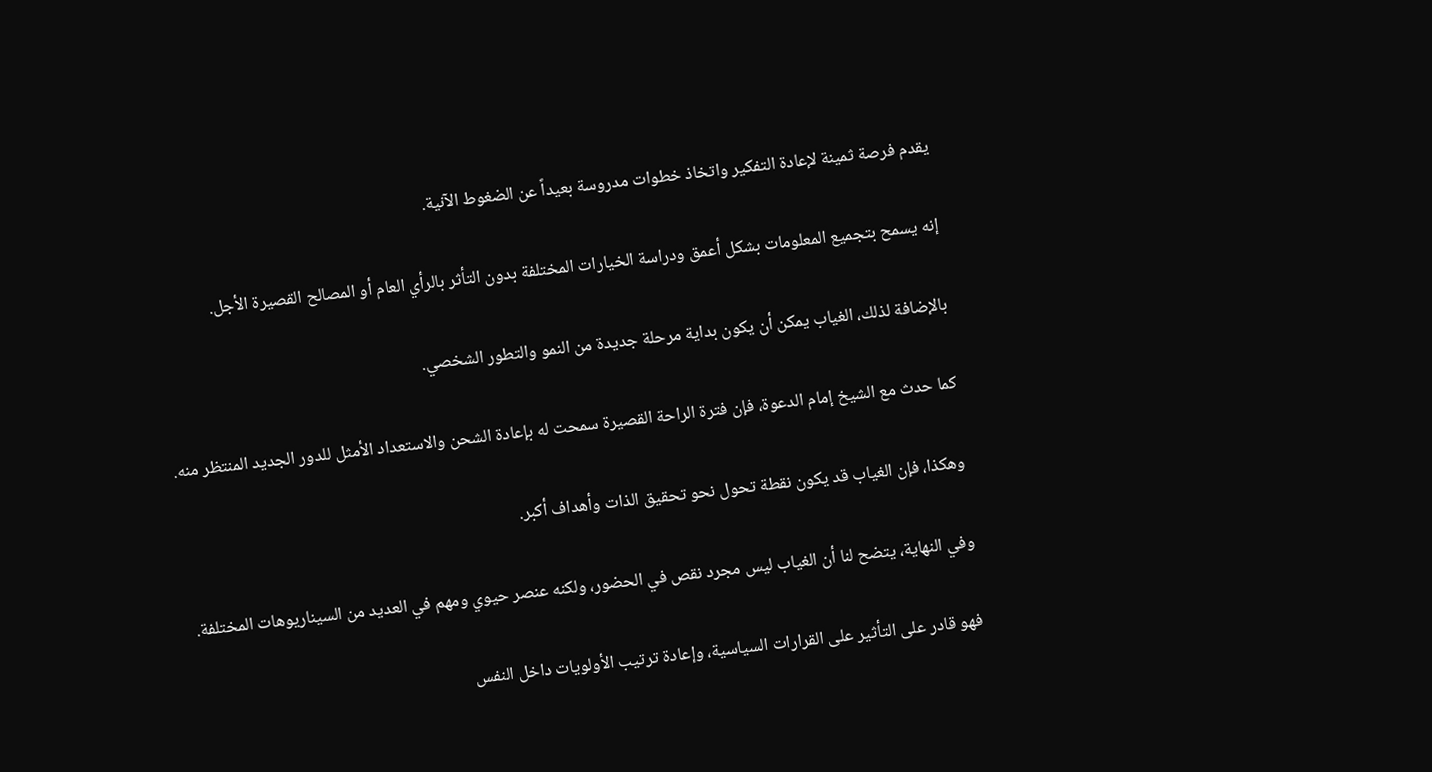يقدم فرصة ثمينة لإعادة التفكير واتخاذ خطوات مدروسة بعيداً عن الضغوط الآنية.

إنه يسمح بتجميع المعلومات بشكل أعمق ودراسة الخيارات المختلفة بدون التأثر بالرأي العام أو المصالح القصيرة الأجل.

بالإضافة لذلك، الغياب يمكن أن يكون بداية مرحلة جديدة من النمو والتطور الشخصي.

كما حدث مع الشيخ إمام الدعوة، فإن فترة الراحة القصيرة سمحت له بإعادة الشحن والاستعداد الأمثل للدور الجديد المنتظر منه.

وهكذا، فإن الغياب قد يكون نقطة تحول نحو تحقيق الذات وأهداف أكبر.

وفي النهاية، يتضح لنا أن الغياب ليس مجرد نقص في الحضور، ولكنه عنصر حيوي ومهم في العديد من السيناريوهات المختلفة.

فهو قادر على التأثير على القرارات السياسية، وإعادة ترتيب الأولويات داخل النفس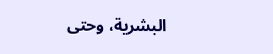البشرية، وحتى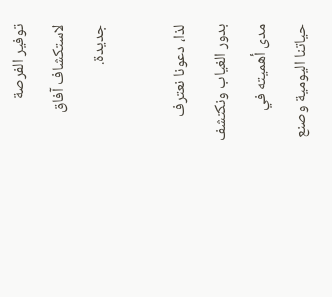توفير الفرصة لاستكشاف آفاق جديدة.

لذا، دعونا نعترف بدور الغياب ونكتشف مدى أهميته في حياتنا اليومية وصنع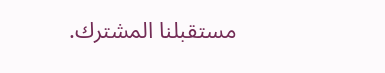مستقبلنا المشترك.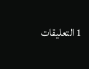1 التعليقات